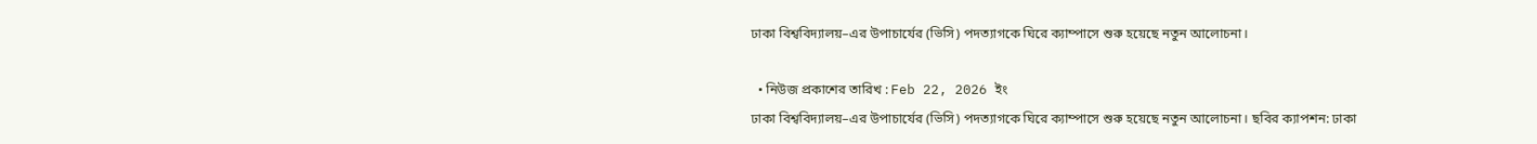ঢাকা বিশ্ববিদ্যালয়–এর উপাচার্যের (ভিসি) পদত্যাগকে ঘিরে ক্যাম্পাসে শুরু হয়েছে নতুন আলোচনা।

  • নিউজ প্রকাশের তারিখ : Feb 22, 2026 ইং
ঢাকা বিশ্ববিদ্যালয়–এর উপাচার্যের (ভিসি) পদত্যাগকে ঘিরে ক্যাম্পাসে শুরু হয়েছে নতুন আলোচনা। ছবির ক্যাপশন: ঢাকা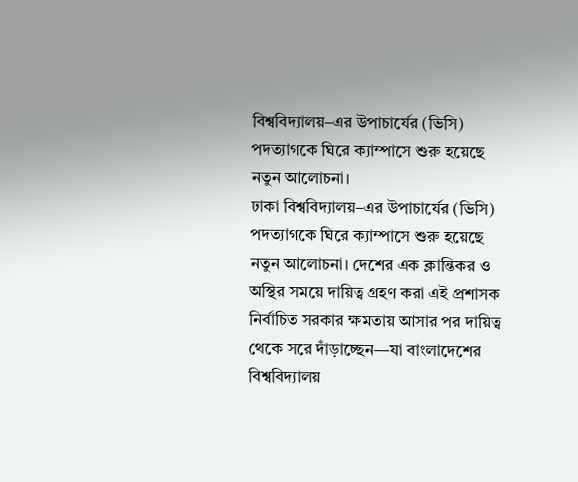বিশ্ববিদ্যালয়–এর উপাচার্যের (ভিসি) পদত্যাগকে ঘিরে ক্যাম্পাসে শুরু হয়েছে নতুন আলোচনা।
ঢাকা বিশ্ববিদ্যালয়–এর উপাচার্যের (ভিসি) পদত্যাগকে ঘিরে ক্যাম্পাসে শুরু হয়েছে নতুন আলোচনা। দেশের এক ক্লান্তিকর ও অস্থির সময়ে দায়িত্ব গ্রহণ করা এই প্রশাসক নির্বাচিত সরকার ক্ষমতায় আসার পর দায়িত্ব থেকে সরে দাঁড়াচ্ছেন—যা বাংলাদেশের বিশ্ববিদ্যালয়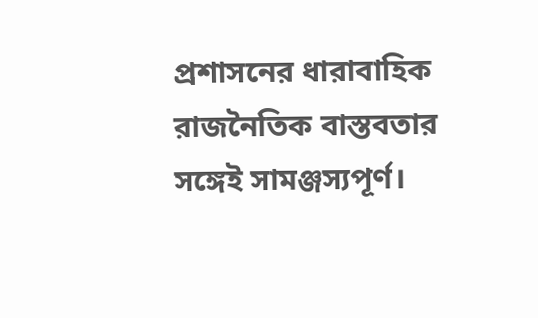প্রশাসনের ধারাবাহিক রাজনৈতিক বাস্তবতার সঙ্গেই সামঞ্জস্যপূর্ণ।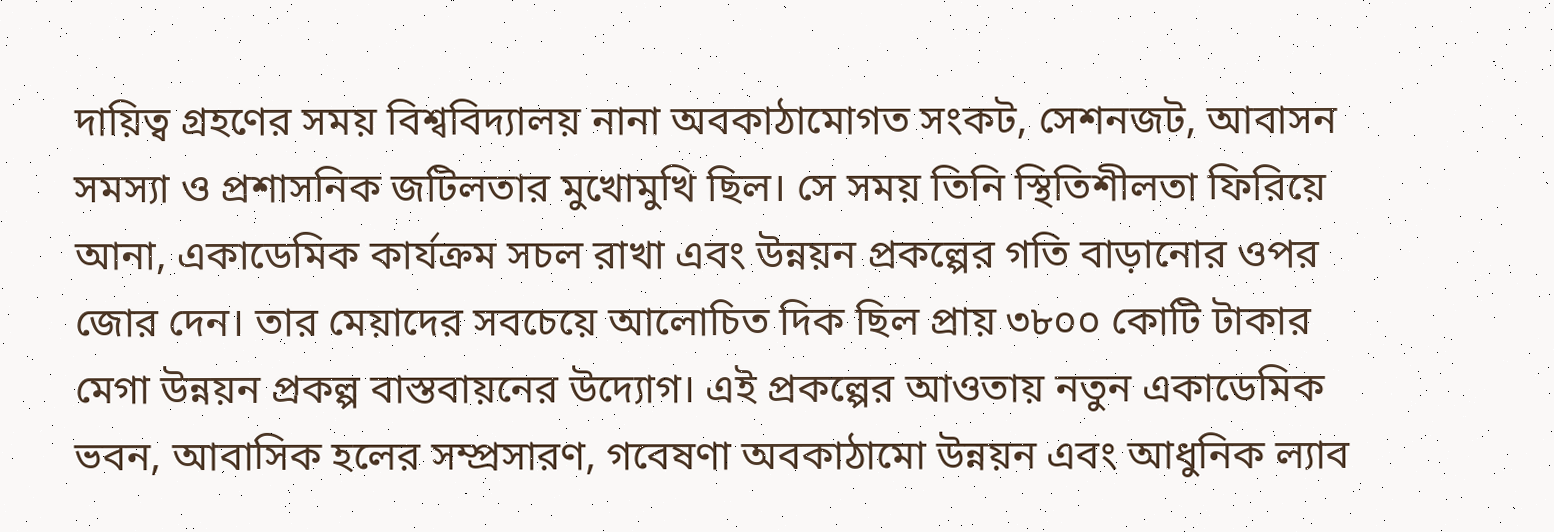দায়িত্ব গ্রহণের সময় বিশ্ববিদ্যালয় নানা অবকাঠামোগত সংকট, সেশনজট, আবাসন সমস্যা ও প্রশাসনিক জটিলতার মুখোমুখি ছিল। সে সময় তিনি স্থিতিশীলতা ফিরিয়ে আনা, একাডেমিক কার্যক্রম সচল রাখা এবং উন্নয়ন প্রকল্পের গতি বাড়ানোর ওপর জোর দেন। তার মেয়াদের সবচেয়ে আলোচিত দিক ছিল প্রায় ৩৮০০ কোটি টাকার মেগা উন্নয়ন প্রকল্প বাস্তবায়নের উদ্যোগ। এই প্রকল্পের আওতায় নতুন একাডেমিক ভবন, আবাসিক হলের সম্প্রসারণ, গবেষণা অবকাঠামো উন্নয়ন এবং আধুনিক ল্যাব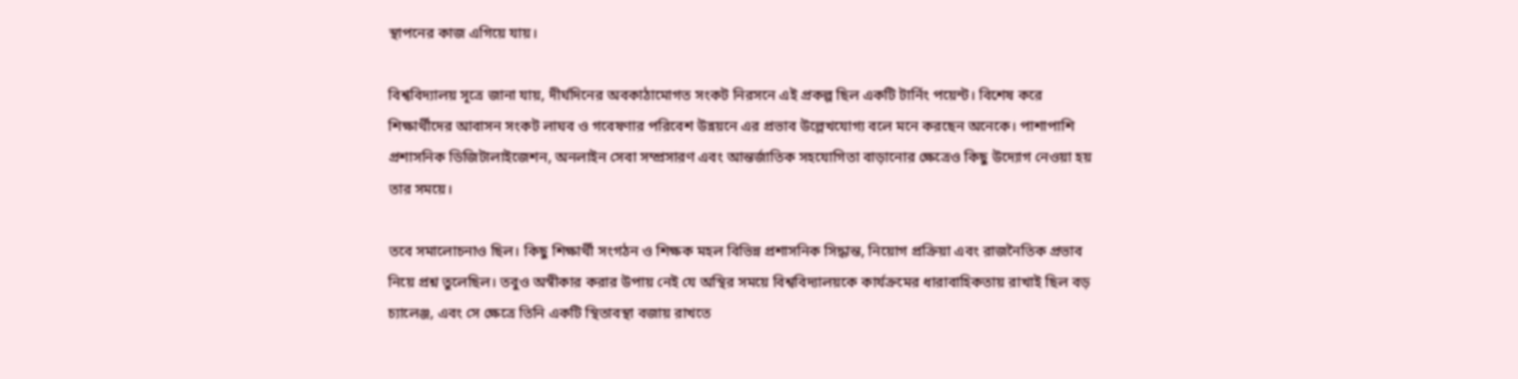স্থাপনের কাজ এগিয়ে যায়।

বিশ্ববিদ্যালয় সূত্রে জানা যায়, দীর্ঘদিনের অবকাঠামোগত সংকট নিরসনে এই প্রকল্প ছিল একটি টার্নিং পয়েন্ট। বিশেষ করে শিক্ষার্থীদের আবাসন সংকট লাঘব ও গবেষণার পরিবেশ উন্নয়নে এর প্রভাব উল্লেখযোগ্য বলে মনে করছেন অনেকে। পাশাপাশি প্রশাসনিক ডিজিটালাইজেশন, অনলাইন সেবা সম্প্রসারণ এবং আন্তর্জাতিক সহযোগিতা বাড়ানোর ক্ষেত্রেও কিছু উদ্যোগ নেওয়া হয় তার সময়ে।

তবে সমালোচনাও ছিল। কিছু শিক্ষার্থী সংগঠন ও শিক্ষক মহল বিভিন্ন প্রশাসনিক সিদ্ধান্ত, নিয়োগ প্রক্রিয়া এবং রাজনৈতিক প্রভাব নিয়ে প্রশ্ন তুলেছিল। তবুও অস্বীকার করার উপায় নেই যে অস্থির সময়ে বিশ্ববিদ্যালয়কে কার্যক্রমের ধারাবাহিকতায় রাখাই ছিল বড় চ্যালেঞ্জ, এবং সে ক্ষেত্রে তিনি একটি স্থিতাবস্থা বজায় রাখতে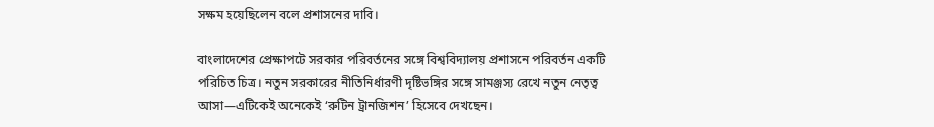সক্ষম হয়েছিলেন বলে প্রশাসনের দাবি।

বাংলাদেশের প্রেক্ষাপটে সরকার পরিবর্তনের সঙ্গে বিশ্ববিদ্যালয় প্রশাসনে পরিবর্তন একটি পরিচিত চিত্র। নতুন সরকারের নীতিনির্ধারণী দৃষ্টিভঙ্গির সঙ্গে সামঞ্জস্য রেখে নতুন নেতৃত্ব আসা—এটিকেই অনেকেই ‘রুটিন ট্রানজিশন’ হিসেবে দেখছেন।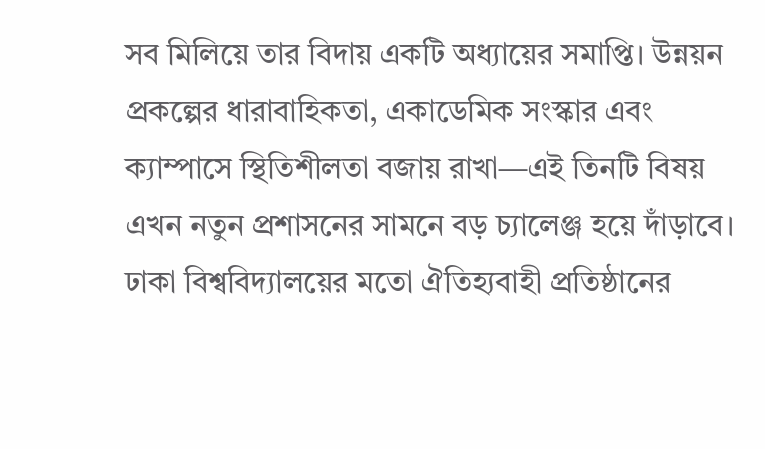সব মিলিয়ে তার বিদায় একটি অধ্যায়ের সমাপ্তি। উন্নয়ন প্রকল্পের ধারাবাহিকতা, একাডেমিক সংস্কার এবং ক্যাম্পাসে স্থিতিশীলতা বজায় রাখা—এই তিনটি বিষয় এখন নতুন প্রশাসনের সামনে বড় চ্যালেঞ্জ হয়ে দাঁড়াবে। ঢাকা বিশ্ববিদ্যালয়ের মতো ঐতিহ্যবাহী প্রতিষ্ঠানের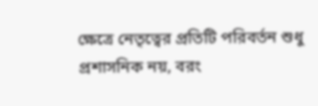ক্ষেত্রে নেতৃত্বের প্রতিটি পরিবর্তন শুধু প্রশাসনিক নয়, বরং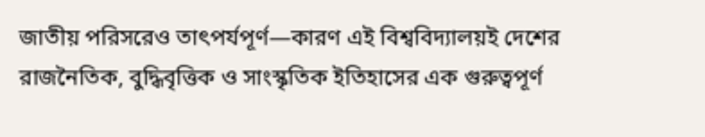জাতীয় পরিসরেও তাৎপর্যপূর্ণ—কারণ এই বিশ্ববিদ্যালয়ই দেশের রাজনৈতিক, বুদ্ধিবৃত্তিক ও সাংস্কৃতিক ইতিহাসের এক গুরুত্বপূর্ণ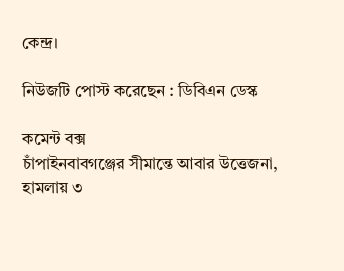কেন্দ্র।

নিউজটি পোস্ট করেছেন : ডিবিএন ডেস্ক

কমেন্ট বক্স
চাঁপাইনবাবগঞ্জের সীমান্তে আবার উত্তেজনা, হামলায় ৩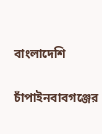বাংলাদেশি

চাঁপাইনবাবগঞ্জের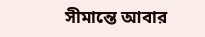সীমান্তে আবার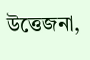উত্তেজনা,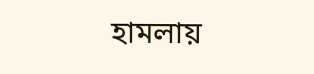হামলায়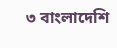৩ বাংলাদেশি